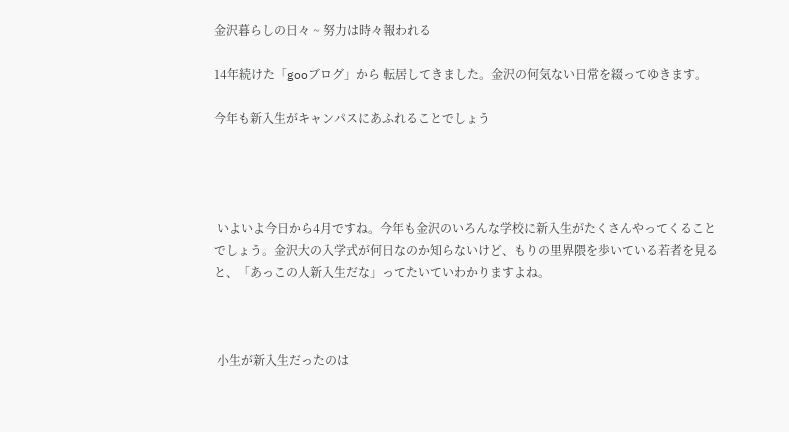金沢暮らしの日々 ~ 努力は時々報われる

14年続けた「gooブログ」から 転居してきました。金沢の何気ない日常を綴ってゆきます。

今年も新入生がキャンパスにあふれることでしょう




 いよいよ今日から4月ですね。今年も金沢のいろんな学校に新入生がたくさんやってくることでしょう。金沢大の入学式が何日なのか知らないけど、もりの里界隈を歩いている若者を見ると、「あっこの人新入生だな」ってたいていわかりますよね。



 小生が新入生だったのは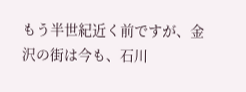もう半世紀近く前ですが、金沢の街は今も、石川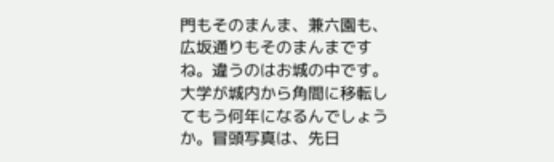門もそのまんま、兼六園も、広坂通りもそのまんまですね。違うのはお城の中です。大学が城内から角間に移転してもう何年になるんでしょうか。冒頭写真は、先日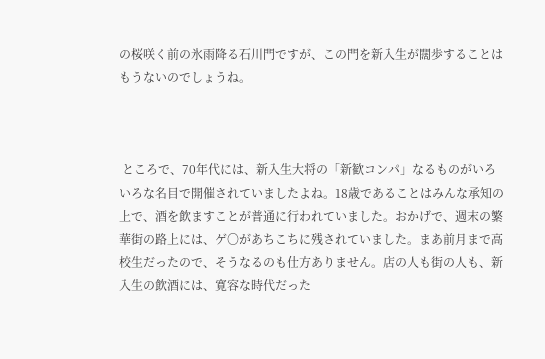の桜咲く前の氷雨降る石川門ですが、この門を新入生が闊歩することはもうないのでしょうね。



 ところで、70年代には、新入生大将の「新歓コンパ」なるものがいろいろな名目で開催されていましたよね。18歳であることはみんな承知の上で、酒を飲ますことが普通に行われていました。おかげで、週末の繁華街の路上には、ゲ〇があちこちに残されていました。まあ前月まで高校生だったので、そうなるのも仕方ありません。店の人も街の人も、新入生の飲酒には、寛容な時代だった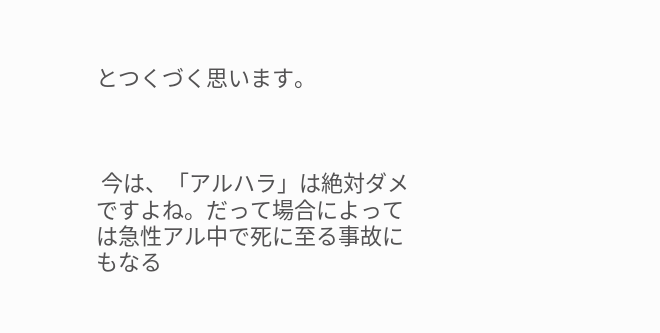とつくづく思います。



 今は、「アルハラ」は絶対ダメですよね。だって場合によっては急性アル中で死に至る事故にもなる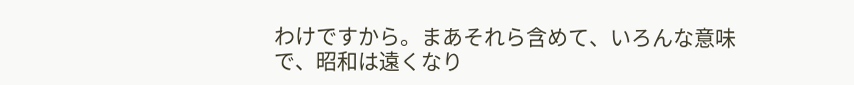わけですから。まあそれら含めて、いろんな意味で、昭和は遠くなり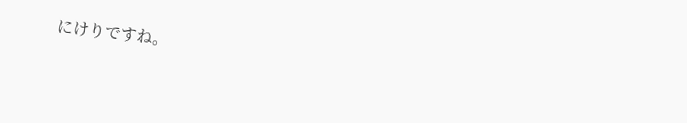にけりですね。